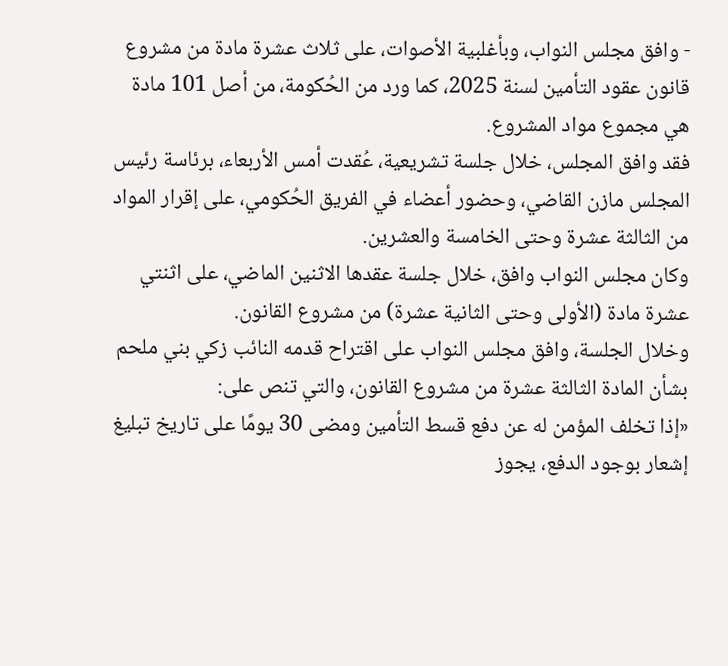- وافق مجلس النواب، وبأغلبية الأصوات، على ثلاث عشرة مادة من مشروع قانون عقود التأمين لسنة 2025، كما ورد من الحُكومة، من أصل 101 مادة هي مجموع مواد المشروع.
فقد وافق المجلس، خلال جلسة تشريعية، عُقدت أمس الأربعاء، برئاسة رئيس المجلس مازن القاضي، وحضور أعضاء في الفريق الحُكومي، على إقرار المواد من الثالثة عشرة وحتى الخامسة والعشرين.
وكان مجلس النواب وافق، خلال جلسة عقدها الاثنين الماضي، على اثنتي عشرة مادة (الأولى وحتى الثانية عشرة) من مشروع القانون.
وخلال الجلسة، وافق مجلس النواب على اقتراح قدمه النائب زكي بني ملحم بشأن المادة الثالثة عشرة من مشروع القانون، والتي تنص على:
«إذا تخلف المؤمن له عن دفع قسط التأمين ومضى 30 يومًا على تاريخ تبليغ إشعار بوجود الدفع، يجوز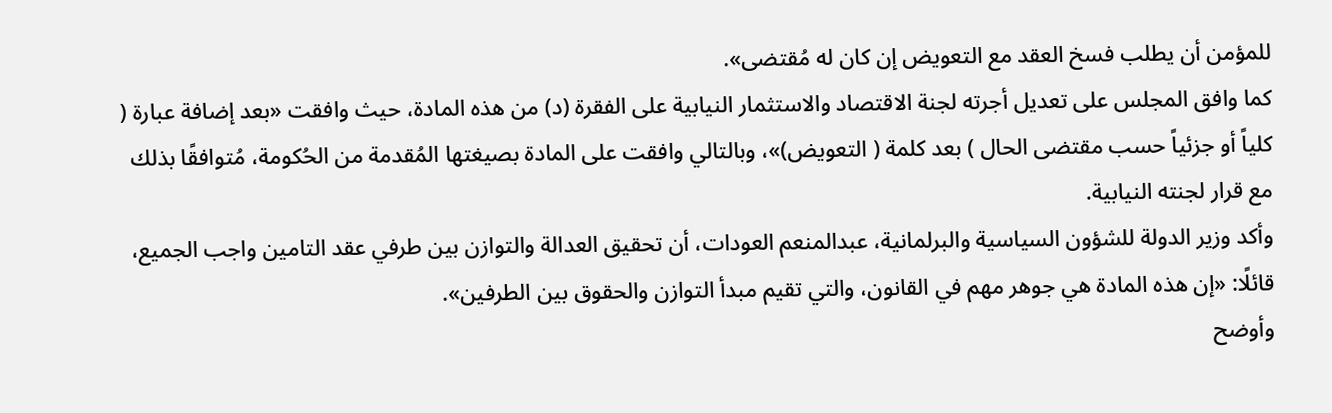للمؤمن أن يطلب فسخ العقد مع التعويض إن كان له مُقتضى».
كما وافق المجلس على تعديل أجرته لجنة الاقتصاد والاستثمار النيابية على الفقرة (د) من هذه المادة، حيث وافقت «بعد إضافة عبارة ( كلياً أو جزئياً حسب مقتضى الحال ) بعد كلمة ( التعويض)»، وبالتالي وافقت على المادة بصيغتها المُقدمة من الحُكومة، مُتوافقًا بذلك مع قرار لجنته النيابية.
وأكد وزير الدولة للشؤون السياسية والبرلمانية، عبدالمنعم العودات، أن تحقيق العدالة والتوازن بين طرفي عقد التامين واجب الجميع، قائلًا: «إن هذه المادة هي جوهر مهم في القانون، والتي تقيم مبدأ التوازن والحقوق بين الطرفين».
وأوضح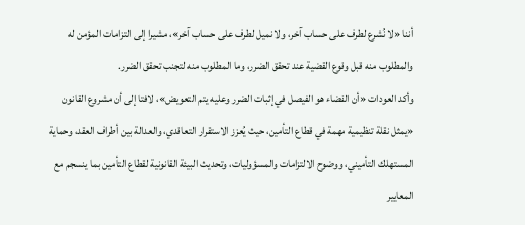أننا «لا نُشرع لطرف على حساب آخر، ولا نميل لطرف على حساب آخر»، مشيرا إلى التزامات المؤمن له والمطلوب منه قبل وقوع القضية عند تحقق الضرر، وما المطلوب منه لتجنب تحقق الضرر.
وأكد العودات «أن القضاء هو الفيصل في إثبات الضرر وعليه يتم التعويض»، لافتا إلى أن مشروع القانون «يمثل نقلة تنظيمية مهمة في قطاع التأمين، حيث يُعزز الاستقرار التعاقدي، والعدالة بين أطراف العقد، وحماية المستهلك التأميني، ووضوح الالتزامات والمسؤوليات، وتحديث البيئة القانونية لقطاع التأمين بما ينسجم مع المعايير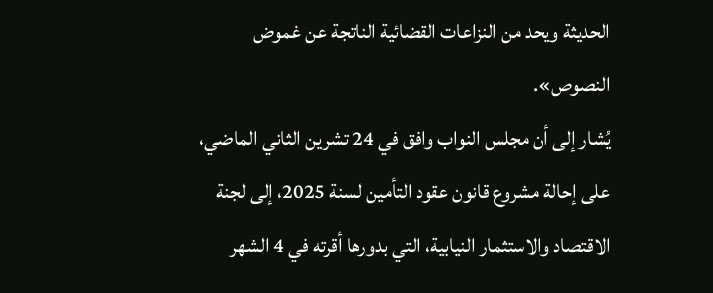الحديثة ويحد من النزاعات القضائية الناتجة عن غموض النصوص».
يُشار إلى أن مجلس النواب وافق في 24 تشرين الثاني الماضي، على إحالة مشروع قانون عقود التأمين لسنة 2025، إلى لجنة الاقتصاد والاستثمار النيابية، التي بدورها أقرته في 4 الشهر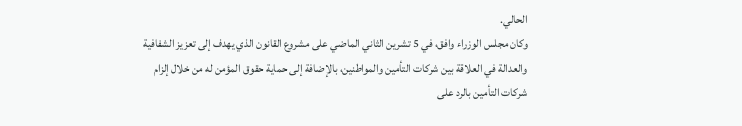الحالي.
وكان مجلس الوزراء وافق، في 5 تشرين الثاني الماضي على مشروع القانون الذي يهدف إلى تعزيز الشفافية والعدالة في العلاقة بين شركات التأمين والمواطنين، بالإضافة إلى حماية حقوق المؤمن له من خلال إلزام شركات التأمين بالرد على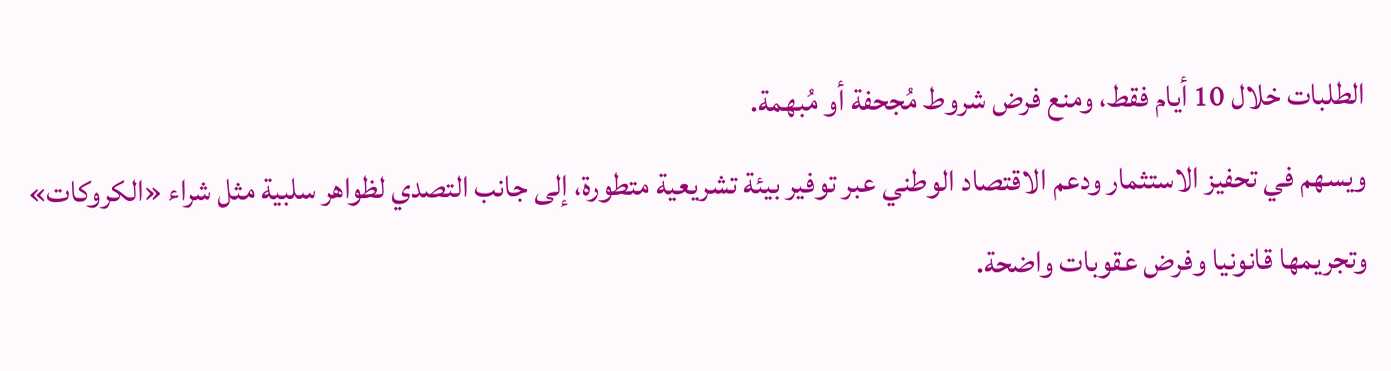الطلبات خلال 10 أيام فقط، ومنع فرض شروط مُجحفة أو مُبهمة.
ويسهم في تحفيز الاستثمار ودعم الاقتصاد الوطني عبر توفير بيئة تشريعية متطورة، إلى جانب التصدي لظواهر سلبية مثل شراء «الكروكات» وتجريمها قانونيا وفرض عقوبات واضحة.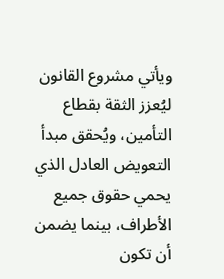ويأتي مشروع القانون ليُعزز الثقة بقطاع التأمين، ويُحقق مبدأ التعويض العادل الذي يحمي حقوق جميع الأطراف، بينما يضمن أن تكون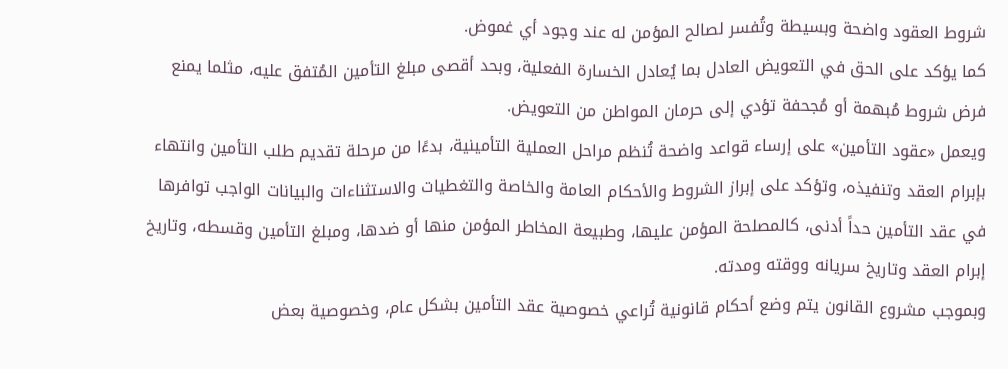شروط العقود واضحة وبسيطة وتُفسر لصالح المؤمن له عند وجود أي غموض.
كما يؤكد على الحق في التعويض العادل بما يُعادل الخسارة الفعلية، وبحد أقصى مبلغ التأمين المُتفق عليه، مثلما يمنع فرض شروط مُبهمة أو مُجحفة تؤدي إلى حرمان المواطن من التعويض.
ويعمل «عقود التأمين» على إرساء قواعد واضحة تُنظم مراحل العملية التأمينية، بدءًا من مرحلة تقديم طلب التأمين وانتهاء بإبرام العقد وتنفيذه، وتؤكد على إبراز الشروط والأحكام العامة والخاصة والتغطيات والاستثناءات والبيانات الواجب توافرها في عقد التأمين حداً أدنى، كالمصلحة المؤمن عليها، وطبيعة المخاطر المؤمن منها أو ضدها، ومبلغ التأمين وقسطه، وتاريخ إبرام العقد وتاريخ سريانه ووقته ومدته.
وبموجب مشروع القانون يتم وضع أحكام قانونية تُراعي خصوصية عقد التأمين بشكل عام، وخصوصية بعض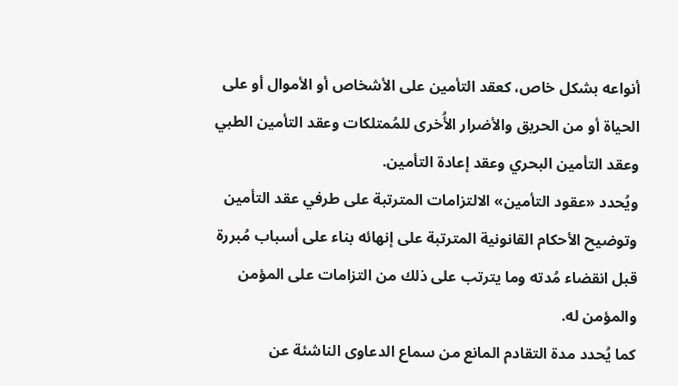أنواعه بشكل خاص، كعقد التأمين على الأشخاص أو الأموال أو على الحياة أو من الحريق والأضرار الأُخرى للمُمتلكات وعقد التأمين الطبي وعقد التأمين البحري وعقد إعادة التأمين.
ويُحدد «عقود التأمين» الالتزامات المترتبة على طرفي عقد التأمين وتوضيح الأحكام القانونية المترتبة على إنهائه بناء على أسباب مُبررة قبل انقضاء مُدته وما يترتب على ذلك من التزامات على المؤمن والمؤمن له.
كما يُحدد مدة التقادم المانع من سماع الدعاوى الناشئة عن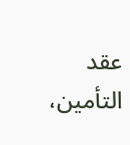عقد التأمين،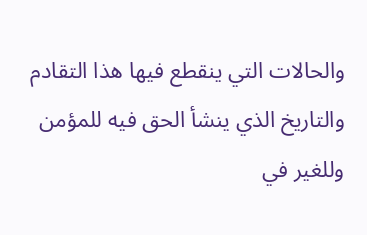والحالات التي ينقطع فيها هذا التقادم والتاريخ الذي ينشأ الحق فيه للمؤمن وللغير في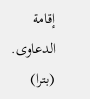إقامة الدعاوى. (بترا)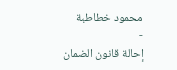محمود خطاطبة
-
إحالة قانون الضمان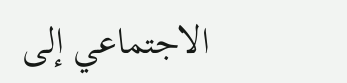الاجتماعي إلى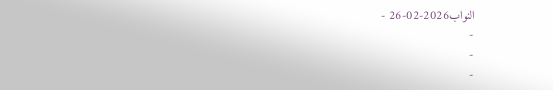النواب2026-02-26 -
-
-
-